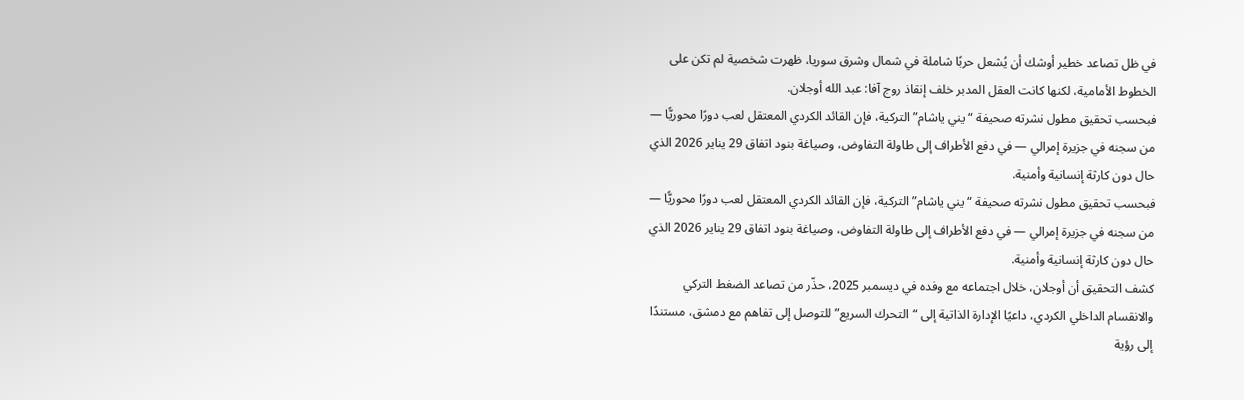في ظل تصاعد خطير أوشك أن يُشعل حربًا شاملة في شمال وشرق سوريا، ظهرت شخصية لم تكن على الخطوط الأمامية، لكنها كانت العقل المدبر خلف إنقاذ روج آفا: عبد الله أوجلان.
فبحسب تحقيق مطول نشرته صحيفة “يني ياشام” التركية، فإن القائد الكردي المعتقل لعب دورًا محوريًّا — من سجنه في جزيرة إمرالي — في دفع الأطراف إلى طاولة التفاوض، وصياغة بنود اتفاق 29 يناير 2026 الذي حال دون كارثة إنسانية وأمنية.
فبحسب تحقيق مطول نشرته صحيفة “يني ياشام” التركية، فإن القائد الكردي المعتقل لعب دورًا محوريًّا — من سجنه في جزيرة إمرالي — في دفع الأطراف إلى طاولة التفاوض، وصياغة بنود اتفاق 29 يناير 2026 الذي حال دون كارثة إنسانية وأمنية.
كشف التحقيق أن أوجلان، خلال اجتماعه مع وفده في ديسمبر 2025، حذّر من تصاعد الضغط التركي والانقسام الداخلي الكردي، داعيًا الإدارة الذاتية إلى “التحرك السريع” للتوصل إلى تفاهم مع دمشق، مستندًا إلى رؤية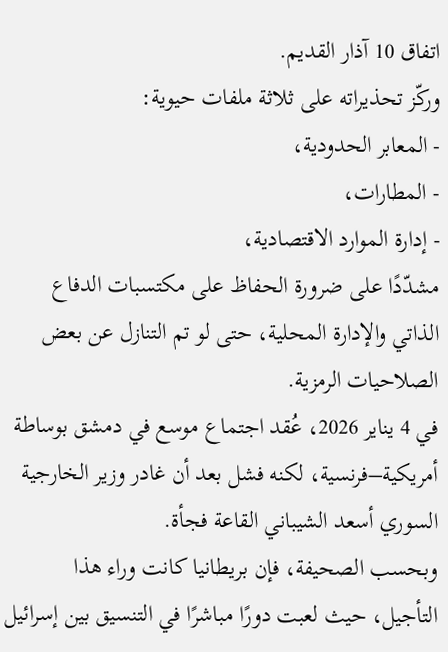اتفاق 10 آذار القديم.
وركّز تحذيراته على ثلاثة ملفات حيوية:
- المعابر الحدودية،
- المطارات،
- إدارة الموارد الاقتصادية،
مشدّدًا على ضرورة الحفاظ على مكتسبات الدفاع الذاتي والإدارة المحلية، حتى لو تم التنازل عن بعض الصلاحيات الرمزية.
في 4 يناير 2026، عُقد اجتماع موسع في دمشق بوساطة أمريكية–فرنسية، لكنه فشل بعد أن غادر وزير الخارجية السوري أسعد الشيباني القاعة فجأة.
وبحسب الصحيفة، فإن بريطانيا كانت وراء هذا التأجيل، حيث لعبت دورًا مباشرًا في التنسيق بين إسرائيل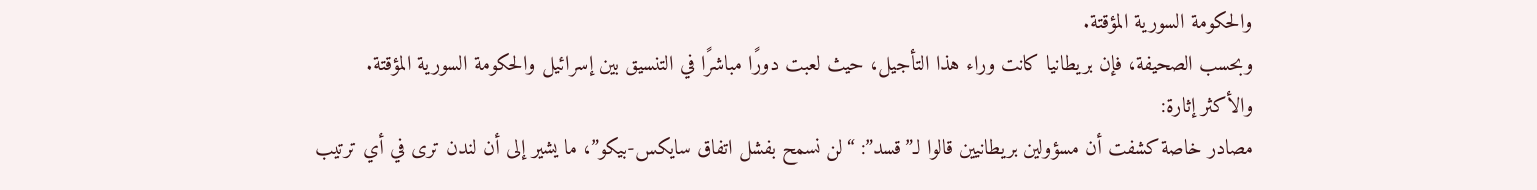والحكومة السورية المؤقتة.
وبحسب الصحيفة، فإن بريطانيا كانت وراء هذا التأجيل، حيث لعبت دورًا مباشرًا في التنسيق بين إسرائيل والحكومة السورية المؤقتة.
والأكثر إثارة:
مصادر خاصة كشفت أن مسؤولين بريطانيين قالوا لـ”قسد”: “لن نسمح بفشل اتفاق سايكس-بيكو”، ما يشير إلى أن لندن ترى في أي ترتيب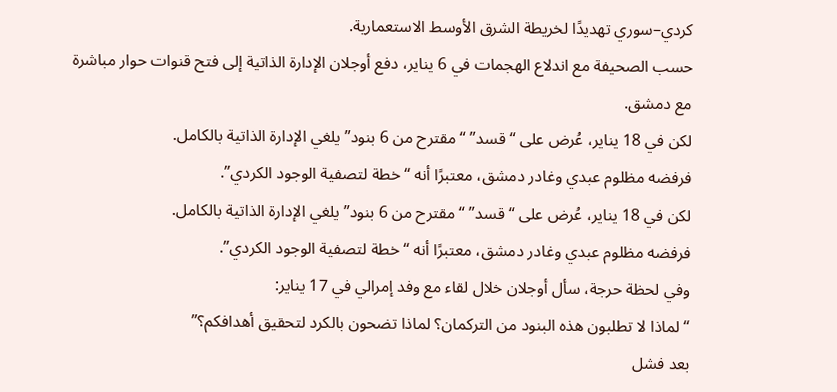كردي–سوري تهديدًا لخريطة الشرق الأوسط الاستعمارية.
حسب الصحيفة مع اندلاع الهجمات في 6 يناير، دفع أوجلان الإدارة الذاتية إلى فتح قنوات حوار مباشرة مع دمشق.
لكن في 18 يناير، عُرض على “قسد” “مقترح من 6 بنود” يلغي الإدارة الذاتية بالكامل.
فرفضه مظلوم عبدي وغادر دمشق، معتبرًا أنه “خطة لتصفية الوجود الكردي”.
لكن في 18 يناير، عُرض على “قسد” “مقترح من 6 بنود” يلغي الإدارة الذاتية بالكامل.
فرفضه مظلوم عبدي وغادر دمشق، معتبرًا أنه “خطة لتصفية الوجود الكردي”.
وفي لحظة حرجة، سأل أوجلان خلال لقاء مع وفد إمرالي في 17 يناير:
“لماذا لا تطلبون هذه البنود من التركمان؟ لماذا تضحون بالكرد لتحقيق أهدافكم؟”
بعد فشل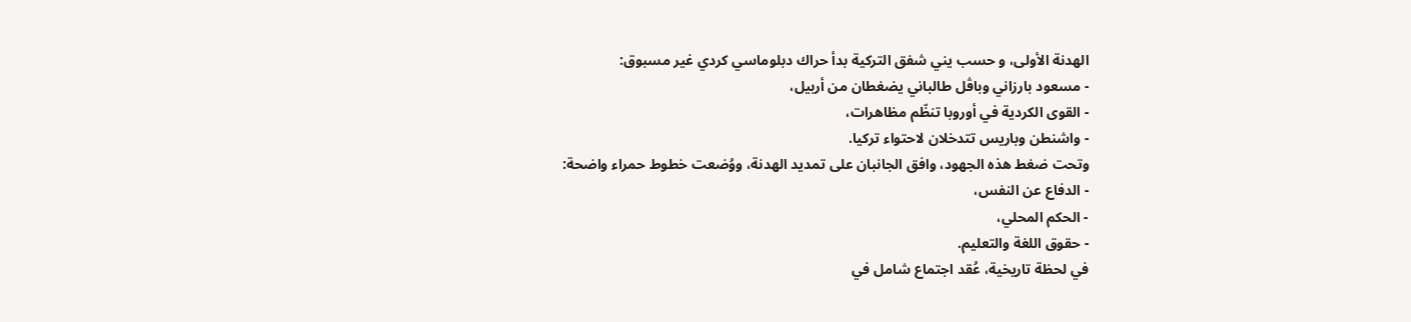الهدنة الأولى، و حسب يني شفق التركية بدأ حراك دبلوماسي كردي غير مسبوق:
- مسعود بارزاني وباڤل طالباني يضغطان من أربيل،
- القوى الكردية في أوروبا تنظّم مظاهرات،
- واشنطن وباريس تتدخلان لاحتواء تركيا.
وتحت ضغط هذه الجهود، وافق الجانبان على تمديد الهدنة، ووُضعت خطوط حمراء واضحة:
- الدفاع عن النفس،
- الحكم المحلي،
- حقوق اللغة والتعليم.
في لحظة تاريخية، عُقد اجتماع شامل في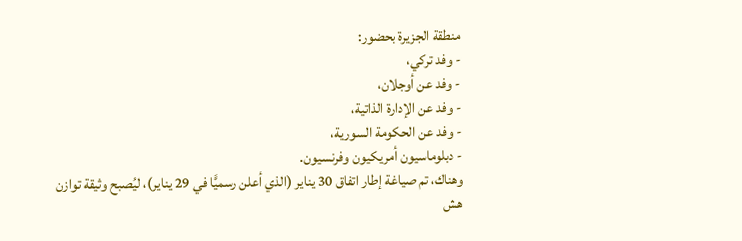منطقة الجزيرة بحضور:
- وفد تركي،
- وفد عن أوجلان،
- وفد عن الإدارة الذاتية،
- وفد عن الحكومة السورية،
- دبلوماسيون أمريكيون وفرنسيون.
وهناك، تم صياغة إطار اتفاق 30 يناير (الذي أعلن رسميًّا في 29 يناير)، ليُصبح وثيقة توازن هش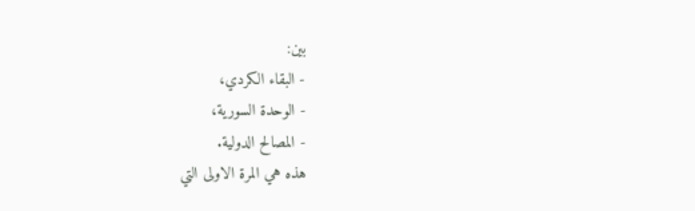بين:
- البقاء الكردي،
- الوحدة السورية،
- المصالح الدولية.
هذه هي المرة الاولى التي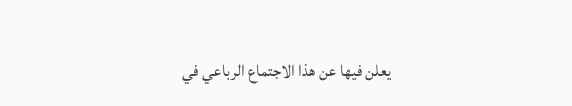يعلن فيها عن هذا الاجتماع الرباعي في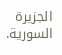الجزيرة السورية.